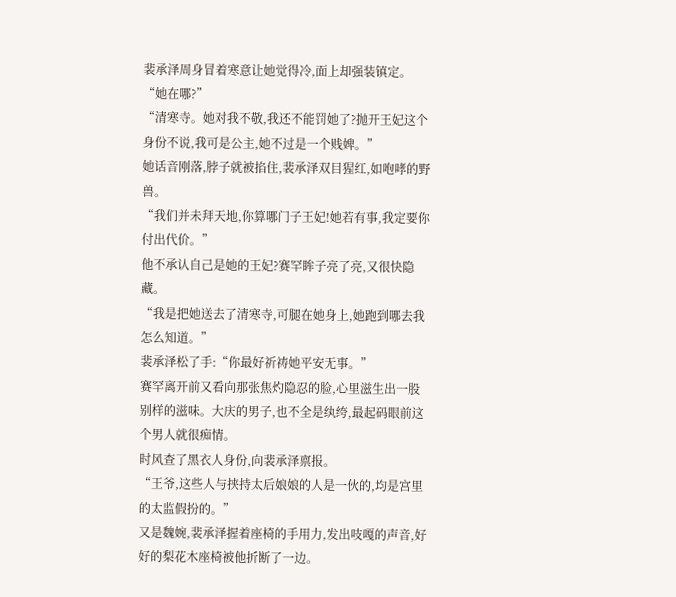裴承泽周身冒着寒意让她觉得冷,面上却强装镇定。
“她在哪?”
“清寒寺。她对我不敬,我还不能罚她了?抛开王妃这个身份不说,我可是公主,她不过是一个贱婢。”
她话音刚落,脖子就被掐住,裴承泽双目猩红,如咆哮的野兽。
“我们并未拜天地,你算哪门子王妃!她若有事,我定要你付出代价。”
他不承认自己是她的王妃?赛罕眸子亮了亮,又很快隐藏。
“我是把她送去了清寒寺,可腿在她身上,她跑到哪去我怎么知道。”
裴承泽松了手:“你最好祈祷她平安无事。”
赛罕离开前又看向那张焦灼隐忍的脸,心里滋生出一股别样的滋味。大庆的男子,也不全是纨绔,最起码眼前这个男人就很痴情。
时风查了黑衣人身份,向裴承泽禀报。
“王爷,这些人与挟持太后娘娘的人是一伙的,均是宫里的太监假扮的。”
又是魏婉,裴承泽握着座椅的手用力,发出吱嘎的声音,好好的梨花木座椅被他折断了一边。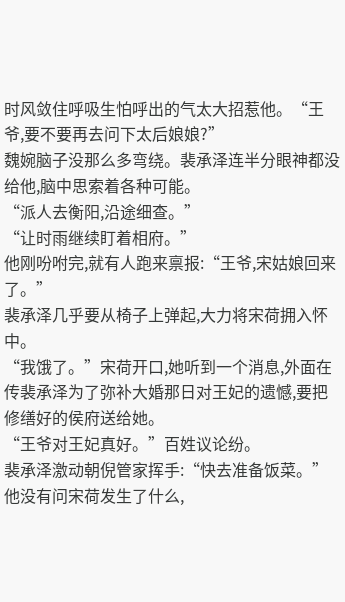时风敛住呼吸生怕呼出的气太大招惹他。“王爷,要不要再去问下太后娘娘?”
魏婉脑子没那么多弯绕。裴承泽连半分眼神都没给他,脑中思索着各种可能。
“派人去衡阳,沿途细查。”
“让时雨继续盯着相府。”
他刚吩咐完,就有人跑来禀报:“王爷,宋姑娘回来了。”
裴承泽几乎要从椅子上弹起,大力将宋荷拥入怀中。
“我饿了。”宋荷开口,她听到一个消息,外面在传裴承泽为了弥补大婚那日对王妃的遗憾,要把修缮好的侯府送给她。
“王爷对王妃真好。”百姓议论纷。
裴承泽激动朝倪管家挥手:“快去准备饭菜。”
他没有问宋荷发生了什么,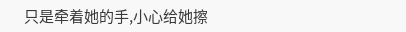只是牵着她的手,小心给她擦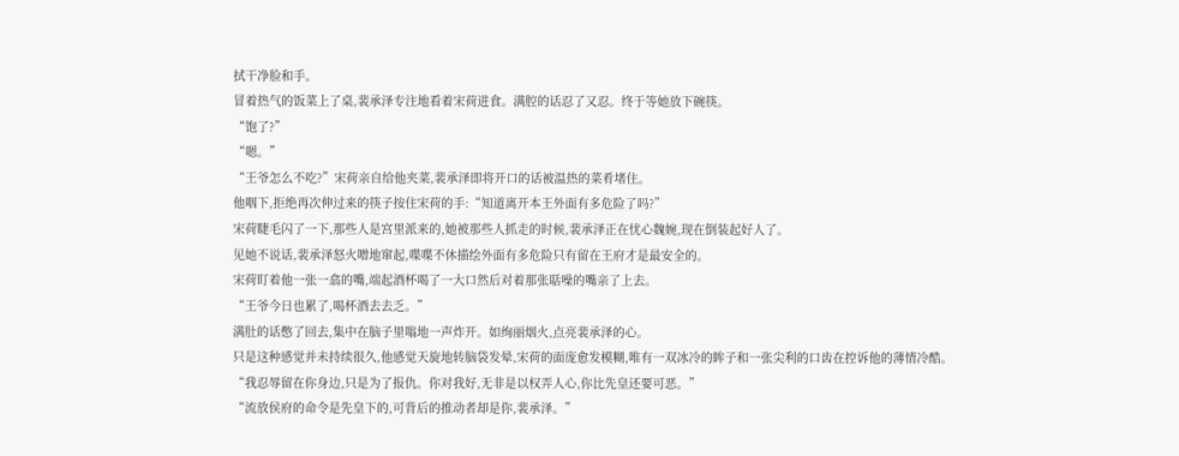拭干净脸和手。
冒着热气的饭菜上了桌,裴承泽专注地看着宋荷进食。满腔的话忍了又忍。终于等她放下碗筷。
“饱了?”
“嗯。”
“王爷怎么不吃?”宋荷亲自给他夹菜,裴承泽即将开口的话被温热的菜肴堵住。
他咽下,拒绝再次伸过来的筷子按住宋荷的手:“知道离开本王外面有多危险了吗?”
宋荷睫毛闪了一下,那些人是宫里派来的,她被那些人抓走的时候,裴承泽正在忧心魏婉,现在倒装起好人了。
见她不说话,裴承泽怒火噌地窜起,喋喋不休描绘外面有多危险只有留在王府才是最安全的。
宋荷盯着他一张一翕的嘴,端起酒杯喝了一大口然后对着那张聒噪的嘴亲了上去。
“王爷今日也累了,喝杯酒去去乏。”
满肚的话憋了回去,集中在脑子里嗡地一声炸开。如绚丽烟火,点亮裴承泽的心。
只是这种感觉并未持续很久,他感觉天旋地转脑袋发晕,宋荷的面庞愈发模糊,唯有一双冰冷的眸子和一张尖利的口齿在控诉他的薄情冷酷。
“我忍辱留在你身边,只是为了报仇。你对我好,无非是以权弄人心,你比先皇还要可恶。”
“流放侯府的命令是先皇下的,可背后的推动者却是你,裴承泽。”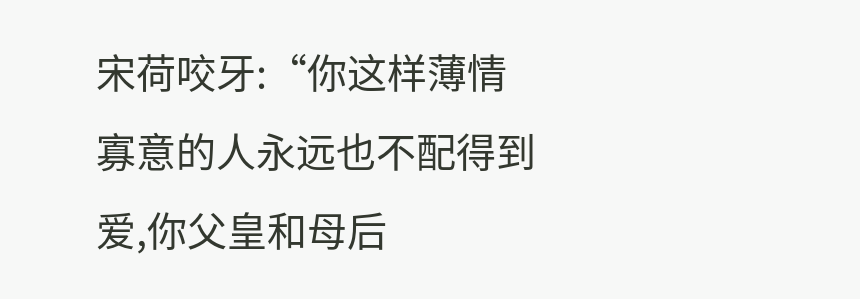宋荷咬牙:“你这样薄情寡意的人永远也不配得到爱,你父皇和母后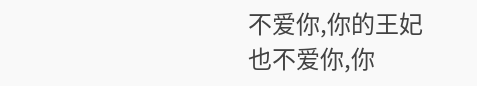不爱你,你的王妃也不爱你,你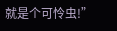就是个可怜虫!”